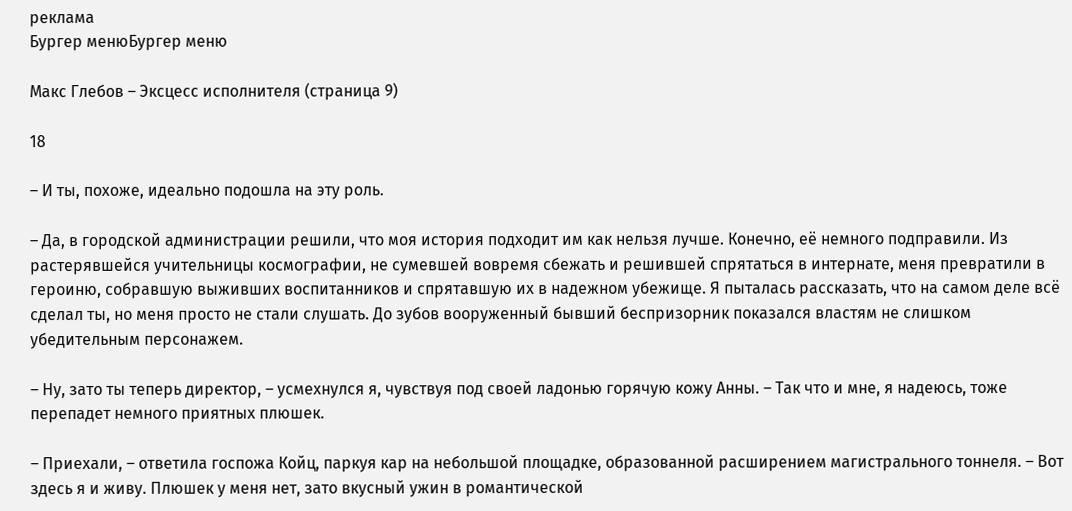реклама
Бургер менюБургер меню

Макс Глебов – Эксцесс исполнителя (страница 9)

18

– И ты, похоже, идеально подошла на эту роль.

– Да, в городской администрации решили, что моя история подходит им как нельзя лучше. Конечно, её немного подправили. Из растерявшейся учительницы космографии, не сумевшей вовремя сбежать и решившей спрятаться в интернате, меня превратили в героиню, собравшую выживших воспитанников и спрятавшую их в надежном убежище. Я пыталась рассказать, что на самом деле всё сделал ты, но меня просто не стали слушать. До зубов вооруженный бывший беспризорник показался властям не слишком убедительным персонажем.

– Ну, зато ты теперь директор, – усмехнулся я, чувствуя под своей ладонью горячую кожу Анны. – Так что и мне, я надеюсь, тоже перепадет немного приятных плюшек.

– Приехали, – ответила госпожа Койц, паркуя кар на небольшой площадке, образованной расширением магистрального тоннеля. – Вот здесь я и живу. Плюшек у меня нет, зато вкусный ужин в романтической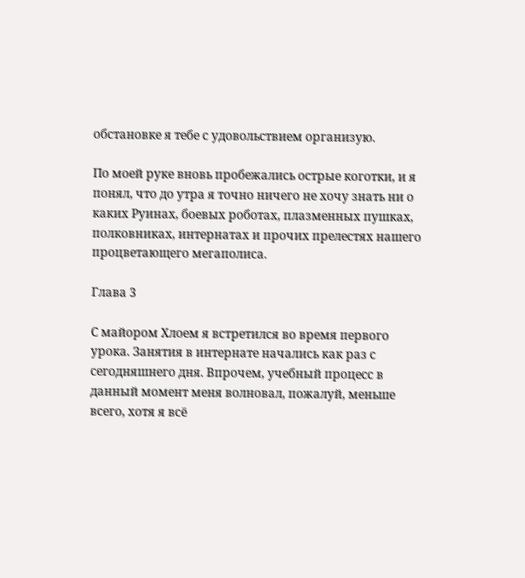обстановке я тебе с удовольствием организую.

По моей руке вновь пробежались острые коготки, и я понял, что до утра я точно ничего не хочу знать ни о каких Руинах, боевых роботах, плазменных пушках, полковниках, интернатах и прочих прелестях нашего процветающего мегаполиса.

Глава 3

С майором Хлоем я встретился во время первого урока. Занятия в интернате начались как раз с сегодняшнего дня. Впрочем, учебный процесс в данный момент меня волновал, пожалуй, меньше всего, хотя я всё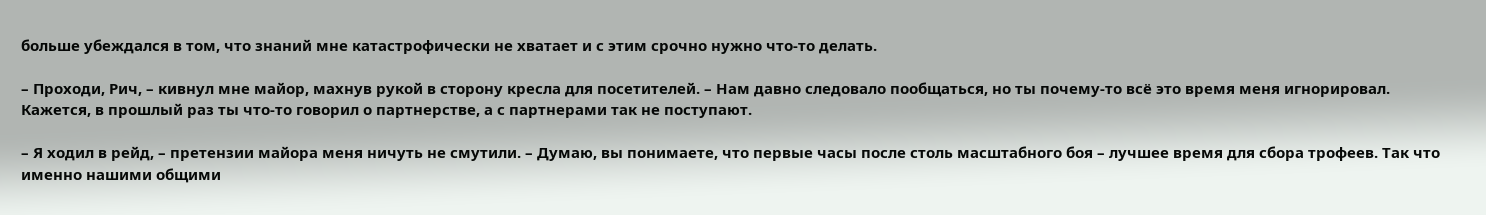больше убеждался в том, что знаний мне катастрофически не хватает и с этим срочно нужно что-то делать.

– Проходи, Рич, – кивнул мне майор, махнув рукой в сторону кресла для посетителей. – Нам давно следовало пообщаться, но ты почему-то всё это время меня игнорировал. Кажется, в прошлый раз ты что-то говорил о партнерстве, а с партнерами так не поступают.

– Я ходил в рейд, – претензии майора меня ничуть не смутили. – Думаю, вы понимаете, что первые часы после столь масштабного боя – лучшее время для сбора трофеев. Так что именно нашими общими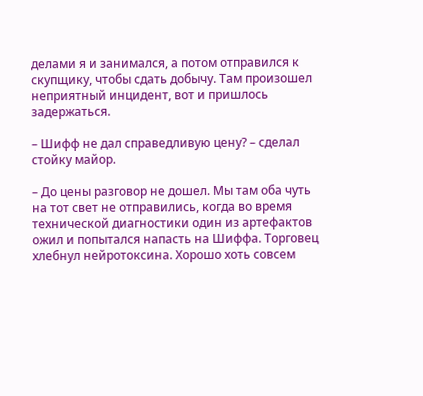делами я и занимался, а потом отправился к скупщику, чтобы сдать добычу. Там произошел неприятный инцидент, вот и пришлось задержаться.

– Шифф не дал справедливую цену? – сделал стойку майор.

– До цены разговор не дошел. Мы там оба чуть на тот свет не отправились, когда во время технической диагностики один из артефактов ожил и попытался напасть на Шиффа. Торговец хлебнул нейротоксина. Хорошо хоть совсем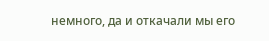немного, да и откачали мы его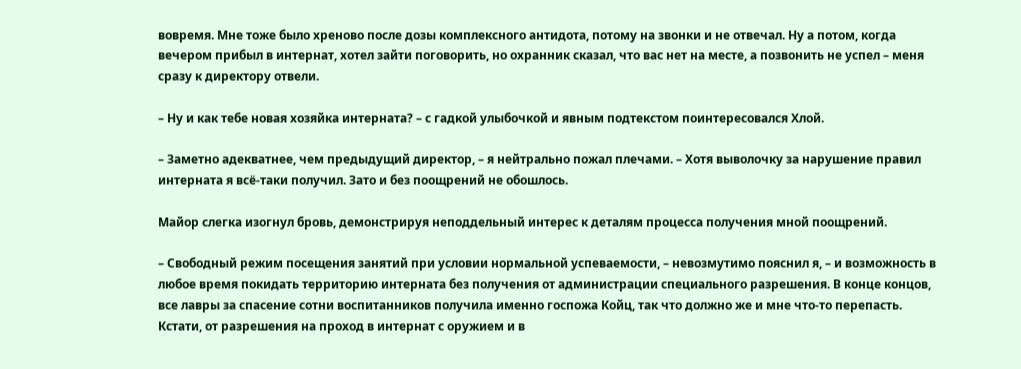вовремя. Мне тоже было хреново после дозы комплексного антидота, потому на звонки и не отвечал. Ну а потом, когда вечером прибыл в интернат, хотел зайти поговорить, но охранник сказал, что вас нет на месте, а позвонить не успел – меня сразу к директору отвели.

– Ну и как тебе новая хозяйка интерната? – с гадкой улыбочкой и явным подтекстом поинтересовался Хлой.

– Заметно адекватнее, чем предыдущий директор, – я нейтрально пожал плечами. – Хотя выволочку за нарушение правил интерната я всё-таки получил. Зато и без поощрений не обошлось.

Майор слегка изогнул бровь, демонстрируя неподдельный интерес к деталям процесса получения мной поощрений.

– Свободный режим посещения занятий при условии нормальной успеваемости, – невозмутимо пояснил я, – и возможность в любое время покидать территорию интерната без получения от администрации специального разрешения. В конце концов, все лавры за спасение сотни воспитанников получила именно госпожа Койц, так что должно же и мне что-то перепасть. Кстати, от разрешения на проход в интернат с оружием и в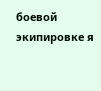боевой экипировке я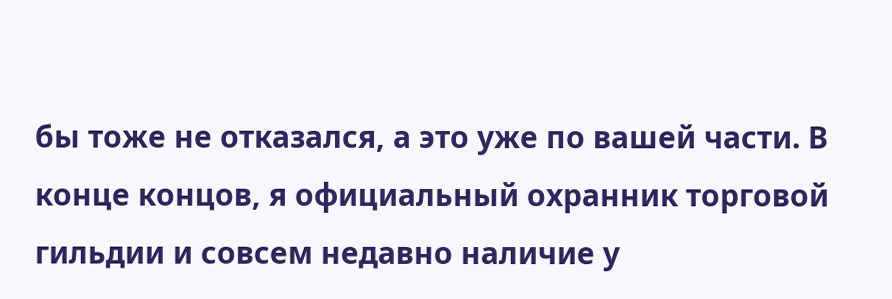бы тоже не отказался, а это уже по вашей части. В конце концов, я официальный охранник торговой гильдии и совсем недавно наличие у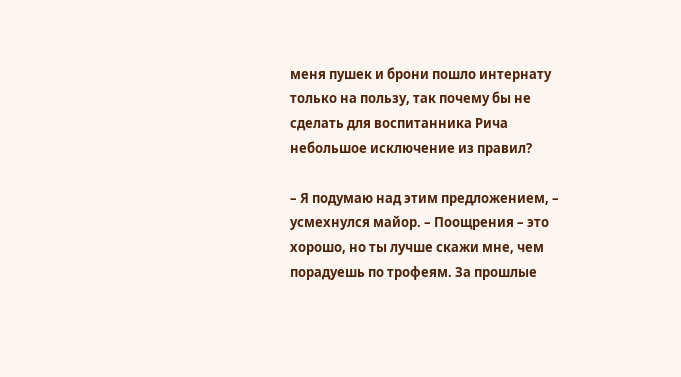меня пушек и брони пошло интернату только на пользу, так почему бы не сделать для воспитанника Рича небольшое исключение из правил?

– Я подумаю над этим предложением, – усмехнулся майор. – Поощрения – это хорошо, но ты лучше скажи мне, чем порадуешь по трофеям. За прошлые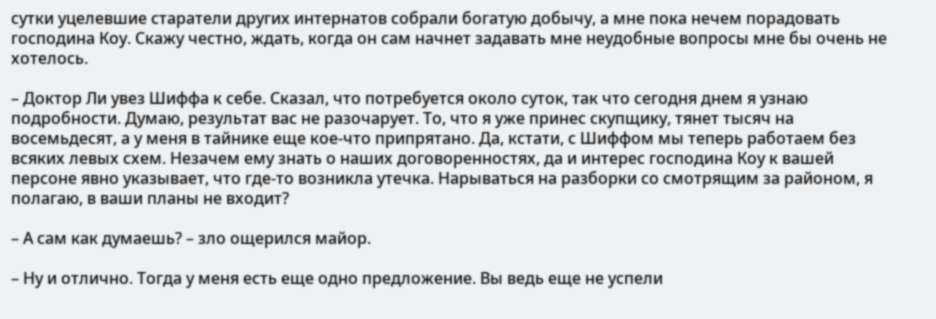сутки уцелевшие старатели других интернатов собрали богатую добычу, а мне пока нечем порадовать господина Коу. Скажу честно, ждать, когда он сам начнет задавать мне неудобные вопросы мне бы очень не хотелось.

– Доктор Ли увез Шиффа к себе. Сказал, что потребуется около суток, так что сегодня днем я узнаю подробности. Думаю, результат вас не разочарует. То, что я уже принес скупщику, тянет тысяч на восемьдесят, а у меня в тайнике еще кое-что припрятано. Да, кстати, с Шиффом мы теперь работаем без всяких левых схем. Незачем ему знать о наших договоренностях, да и интерес господина Коу к вашей персоне явно указывает, что где-то возникла утечка. Нарываться на разборки со смотрящим за районом, я полагаю, в ваши планы не входит?

– А сам как думаешь? – зло ощерился майор.

– Ну и отлично. Тогда у меня есть еще одно предложение. Вы ведь еще не успели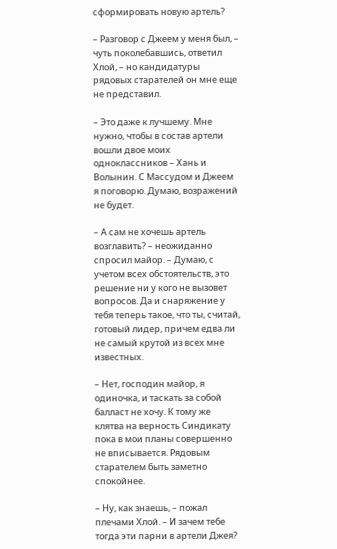сформировать новую артель?

– Разговор с Джеем у меня был, – чуть поколебавшись, ответил Хлой, – но кандидатуры рядовых старателей он мне еще не представил.

– Это даже к лучшему. Мне нужно, чтобы в состав артели вошли двое моих одноклассников – Хань и Волынин. С Массудом и Джеем я поговорю. Думаю, возражений не будет.

– А сам не хочешь артель возглавить? – неожиданно спросил майор. – Думаю, с учетом всех обстоятельств, это решение ни у кого не вызовет вопросов. Да и снаряжение у тебя теперь такое, что ты, считай, готовый лидер, причем едва ли не самый крутой из всех мне известных.

– Нет, господин майор, я одиночка, и таскать за собой балласт не хочу. К тому же клятва на верность Синдикату пока в мои планы совершенно не вписывается. Рядовым старателем быть заметно спокойнее.

– Ну, как знаешь, – пожал плечами Хлой. – И зачем тебе тогда эти парни в артели Джея?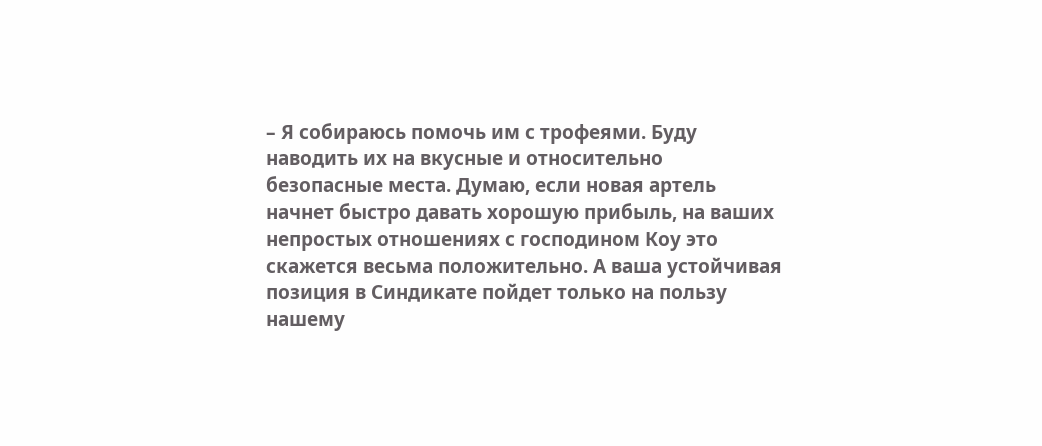– Я собираюсь помочь им с трофеями. Буду наводить их на вкусные и относительно безопасные места. Думаю, если новая артель начнет быстро давать хорошую прибыль, на ваших непростых отношениях с господином Коу это скажется весьма положительно. А ваша устойчивая позиция в Синдикате пойдет только на пользу нашему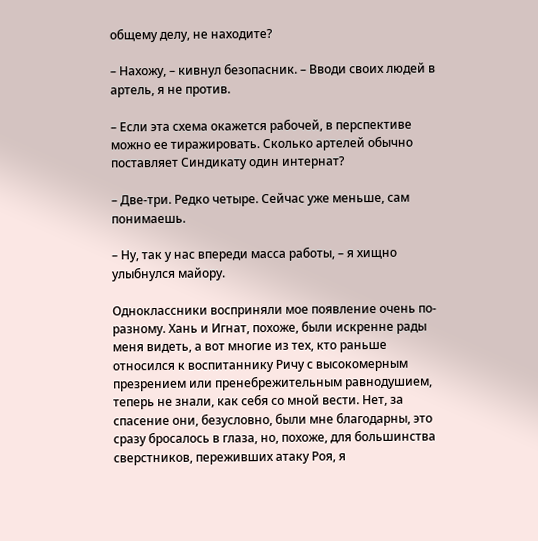общему делу, не находите?

– Нахожу, – кивнул безопасник. – Вводи своих людей в артель, я не против.

– Если эта схема окажется рабочей, в перспективе можно ее тиражировать. Сколько артелей обычно поставляет Синдикату один интернат?

– Две-три. Редко четыре. Сейчас уже меньше, сам понимаешь.

– Ну, так у нас впереди масса работы, – я хищно улыбнулся майору.

Одноклассники восприняли мое появление очень по-разному. Хань и Игнат, похоже, были искренне рады меня видеть, а вот многие из тех, кто раньше относился к воспитаннику Ричу с высокомерным презрением или пренебрежительным равнодушием, теперь не знали, как себя со мной вести. Нет, за спасение они, безусловно, были мне благодарны, это сразу бросалось в глаза, но, похоже, для большинства сверстников, переживших атаку Роя, я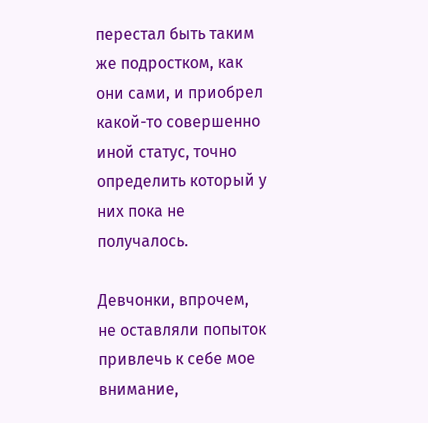перестал быть таким же подростком, как они сами, и приобрел какой-то совершенно иной статус, точно определить который у них пока не получалось.

Девчонки, впрочем, не оставляли попыток привлечь к себе мое внимание,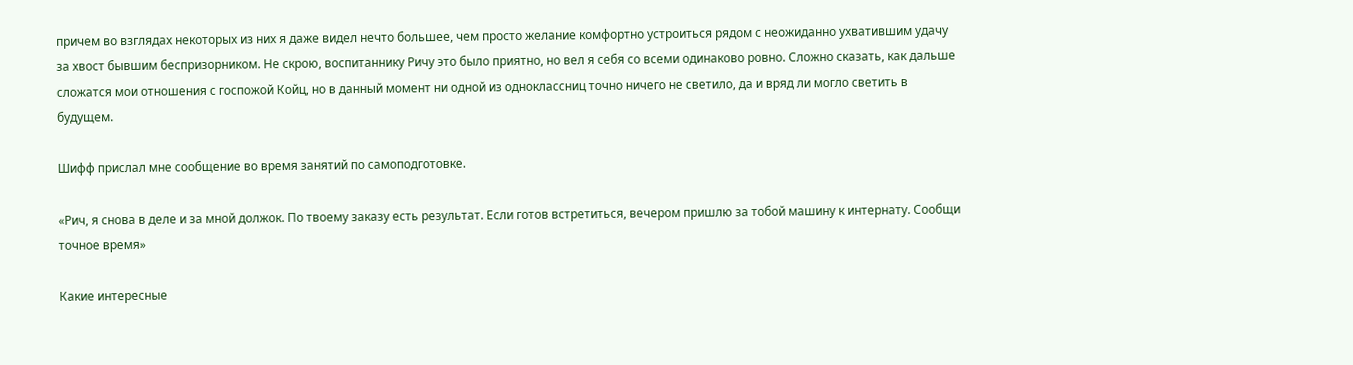причем во взглядах некоторых из них я даже видел нечто большее, чем просто желание комфортно устроиться рядом с неожиданно ухватившим удачу за хвост бывшим беспризорником. Не скрою, воспитаннику Ричу это было приятно, но вел я себя со всеми одинаково ровно. Сложно сказать, как дальше сложатся мои отношения с госпожой Койц, но в данный момент ни одной из одноклассниц точно ничего не светило, да и вряд ли могло светить в будущем.

Шифф прислал мне сообщение во время занятий по самоподготовке.

«Рич, я снова в деле и за мной должок. По твоему заказу есть результат. Если готов встретиться, вечером пришлю за тобой машину к интернату. Сообщи точное время»

Какие интересные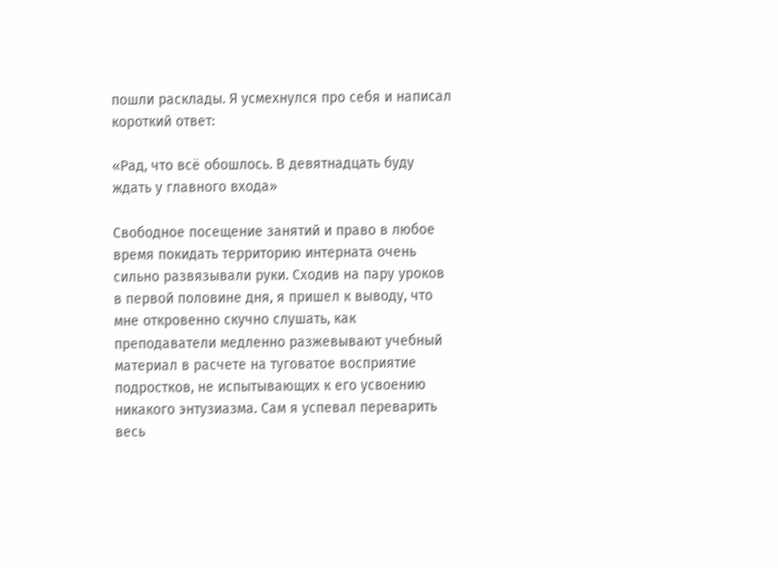пошли расклады. Я усмехнулся про себя и написал короткий ответ:

«Рад, что всё обошлось. В девятнадцать буду ждать у главного входа»

Свободное посещение занятий и право в любое время покидать территорию интерната очень сильно развязывали руки. Сходив на пару уроков в первой половине дня, я пришел к выводу, что мне откровенно скучно слушать, как преподаватели медленно разжевывают учебный материал в расчете на туговатое восприятие подростков, не испытывающих к его усвоению никакого энтузиазма. Сам я успевал переварить весь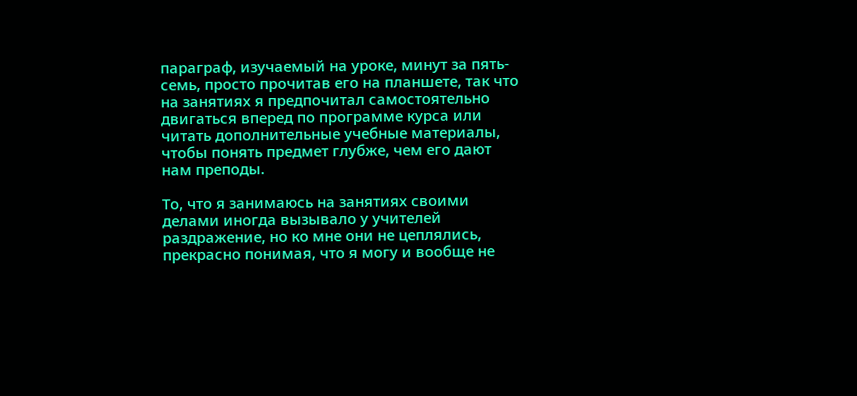параграф, изучаемый на уроке, минут за пять-семь, просто прочитав его на планшете, так что на занятиях я предпочитал самостоятельно двигаться вперед по программе курса или читать дополнительные учебные материалы, чтобы понять предмет глубже, чем его дают нам преподы.

То, что я занимаюсь на занятиях своими делами иногда вызывало у учителей раздражение, но ко мне они не цеплялись, прекрасно понимая, что я могу и вообще не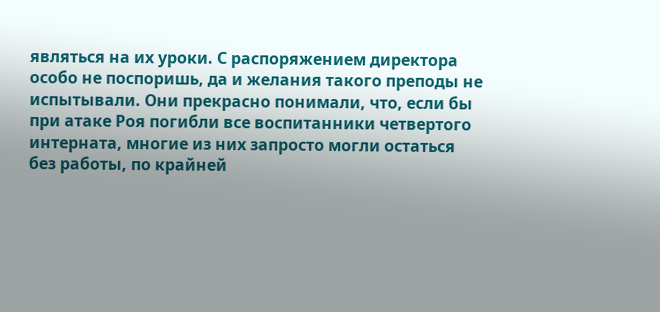являться на их уроки. С распоряжением директора особо не поспоришь, да и желания такого преподы не испытывали. Они прекрасно понимали, что, если бы при атаке Роя погибли все воспитанники четвертого интерната, многие из них запросто могли остаться без работы, по крайней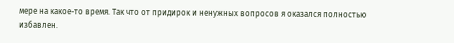мере на какое-то время. Так что от придирок и ненужных вопросов я оказался полностью избавлен.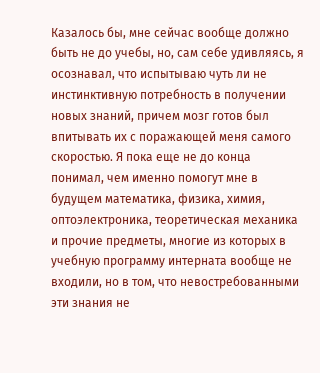Казалось бы, мне сейчас вообще должно быть не до учебы, но, сам себе удивляясь, я осознавал, что испытываю чуть ли не инстинктивную потребность в получении новых знаний, причем мозг готов был впитывать их с поражающей меня самого скоростью. Я пока еще не до конца понимал, чем именно помогут мне в будущем математика, физика, химия, оптоэлектроника, теоретическая механика и прочие предметы, многие из которых в учебную программу интерната вообще не входили, но в том, что невостребованными эти знания не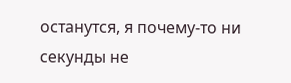останутся, я почему-то ни секунды не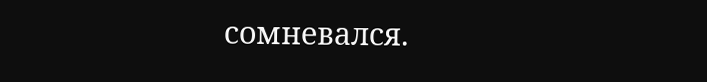сомневался.